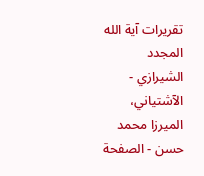تقريرات آية الله المجدد الشيرازي - الآشتياني، الميرزا محمد حسن - الصفحة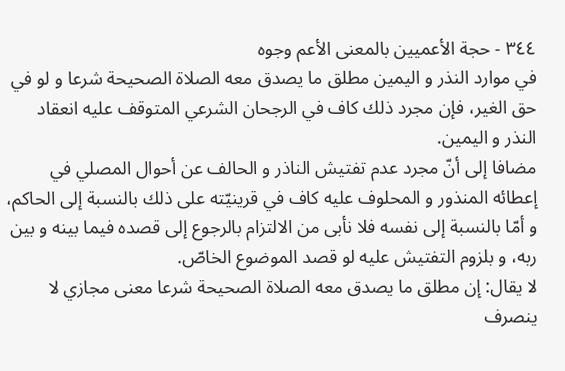٣٤٤ - حجة الأعميين بالمعنى الأعم وجوه
في موارد النذر و اليمين مطلق ما يصدق معه الصلاة الصحيحة شرعا و لو في حق الغير، فإن مجرد ذلك كاف في الرجحان الشرعي المتوقف عليه انعقاد النذر و اليمين.
مضافا إلى أنّ مجرد عدم تفتيش الناذر و الحالف عن أحوال المصلي في إعطائه المنذور و المحلوف عليه كاف في قرينيّته على ذلك بالنسبة إلى الحاكم، و أمّا بالنسبة إلى نفسه فلا نأبى من الالتزام بالرجوع إلى قصده فيما بينه و بين ربه، و بلزوم التفتيش عليه لو قصد الموضوع الخاصّ.
لا يقال: إن مطلق ما يصدق معه الصلاة الصحيحة شرعا معنى مجازي لا ينصرف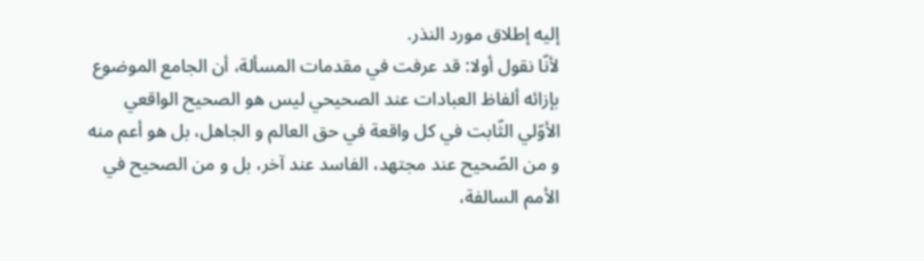إليه إطلاق مورد النذر.
لأنّا نقول أولا: قد عرفت في مقدمات المسألة، أن الجامع الموضوع بإزائه ألفاظ العبادات عند الصحيحي ليس هو الصحيح الواقعي الأوّلي الثّابت في كل واقعة في حق العالم و الجاهل، بل هو أعم منه و من الصّحيح عند مجتهد، الفاسد عند آخر، بل و من الصحيح في الأمم السالفة،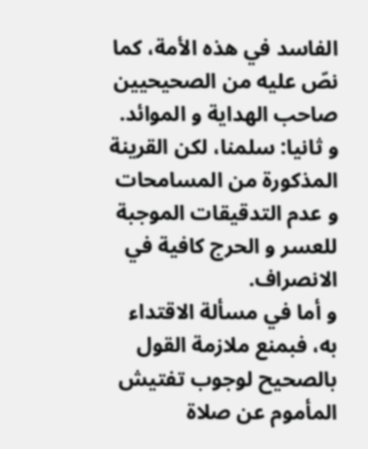الفاسد في هذه الأمة، كما نصّ عليه من الصحيحيين صاحب الهداية و الموائد.
و ثانيا: سلمنا، لكن القرينة المذكورة من المسامحات و عدم التدقيقات الموجبة للعسر و الحرج كافية في الانصراف.
و أما في مسألة الاقتداء به، فبمنع ملازمة القول بالصحيح لوجوب تفتيش المأموم عن صلاة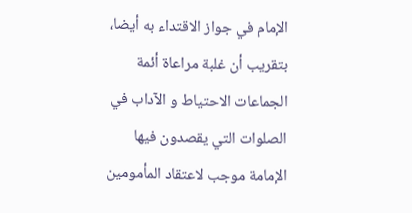الإمام في جواز الاقتداء به أيضا، بتقريب أن غلبة مراعاة أئمة الجماعات الاحتياط و الآداب في الصلوات التي يقصدون فيها الإمامة موجب لاعتقاد المأمومين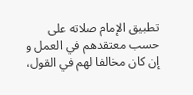تطبيق الإمام صلاته على حسب معتقدهم في العمل و إن كان مخالفا لهم في القول،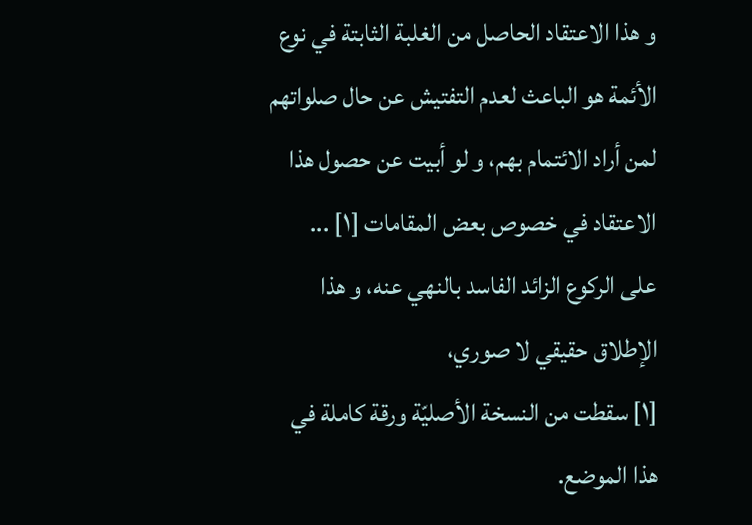و هذا الاعتقاد الحاصل من الغلبة الثابتة في نوع الأئمة هو الباعث لعدم التفتيش عن حال صلواتهم لمن أراد الائتمام بهم، و لو أبيت عن حصول هذا الاعتقاد في خصوص بعض المقامات [١] ...
على الركوع الزائد الفاسد بالنهي عنه، و هذا الإطلاق حقيقي لا صوري،
[١] سقطت من النسخة الأصليّة ورقة كاملة في هذا الموضع.